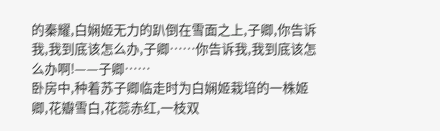的秦耀,白娴姬无力的趴倒在雪面之上,子卿,你告诉我,我到底该怎么办,子卿……你告诉我,我到底该怎么办啊!——子卿……
卧房中,种着苏子卿临走时为白娴姬栽培的一株姬卿,花瓣雪白,花蕊赤红,一枝双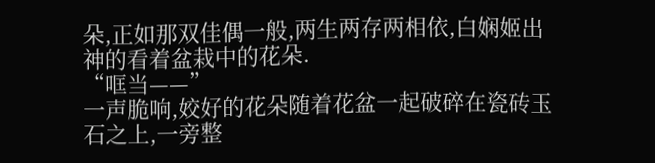朵,正如那双佳偶一般,两生两存两相依,白娴姬出神的看着盆栽中的花朵.
“哐当——”
一声脆响,姣好的花朵随着花盆一起破碎在瓷砖玉石之上,一旁整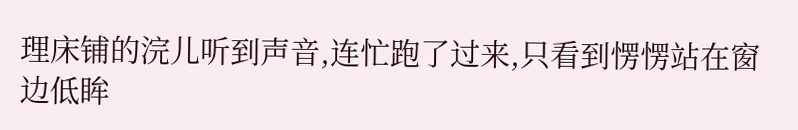理床铺的浣儿听到声音,连忙跑了过来,只看到愣愣站在窗边低眸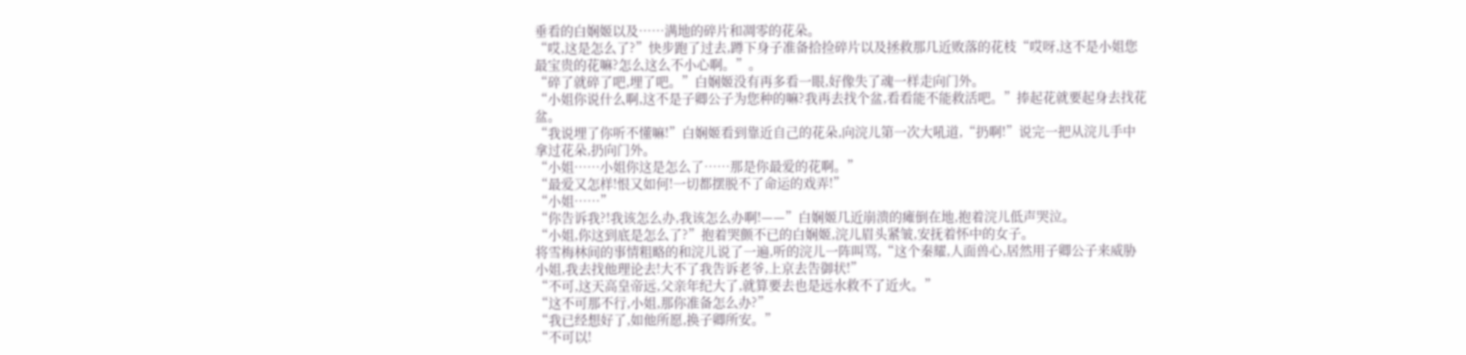垂看的白娴姬以及……满地的碎片和凋零的花朵。
“哎,这是怎么了?”快步跑了过去,蹲下身子准备拾捡碎片以及拯救那几近败落的花枝“哎呀,这不是小姐您最宝贵的花嘛?怎么这么不小心啊。”。
“碎了就碎了吧,埋了吧。”白娴姬没有再多看一眼,好像失了魂一样走向门外。
“小姐你说什么啊,这不是子卿公子为您种的嘛?我再去找个盆,看看能不能救活吧。”捧起花就要起身去找花盆。
“我说埋了你听不懂嘛!”白娴姬看到靠近自己的花朵,向浣儿第一次大吼道,“扔啊!”说完一把从浣儿手中拿过花朵,扔向门外。
“小姐……小姐你这是怎么了……那是你最爱的花啊。”
“最爱又怎样!恨又如何!一切都摆脱不了命运的戏弄!”
“小姐……”
“你告诉我?!我该怎么办,我该怎么办啊!——”白娴姬几近崩溃的瘫倒在地,抱着浣儿低声哭泣。
“小姐,你这到底是怎么了?”抱着哭颤不已的白娴姬,浣儿眉头紧皱,安抚着怀中的女子。
将雪梅林间的事情粗略的和浣儿说了一遍,听的浣儿一阵叫骂,“这个秦耀,人面兽心,居然用子卿公子来威胁小姐,我去找他理论去!大不了我告诉老爷,上京去告御状!”
“不可,这天高皇帝远,父亲年纪大了,就算要去也是远水救不了近火。”
“这不可那不行,小姐,那你准备怎么办?”
“我已经想好了,如他所愿,换子卿所安。”
“不可以!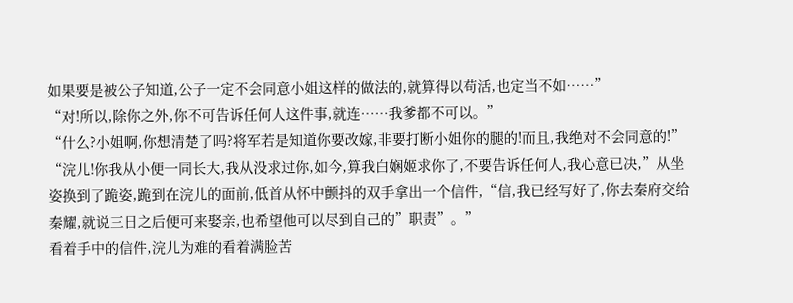如果要是被公子知道,公子一定不会同意小姐这样的做法的,就算得以苟活,也定当不如……”
“对!所以,除你之外,你不可告诉任何人这件事,就连……我爹都不可以。”
“什么?小姐啊,你想清楚了吗?将军若是知道你要改嫁,非要打断小姐你的腿的!而且,我绝对不会同意的!”
“浣儿!你我从小便一同长大,我从没求过你,如今,算我白娴姬求你了,不要告诉任何人,我心意已决,”从坐姿换到了跪姿,跪到在浣儿的面前,低首从怀中颤抖的双手拿出一个信件,“信,我已经写好了,你去秦府交给秦耀,就说三日之后便可来娶亲,也希望他可以尽到自己的”职责”。”
看着手中的信件,浣儿为难的看着满脸苦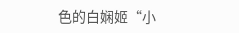色的白娴姬“小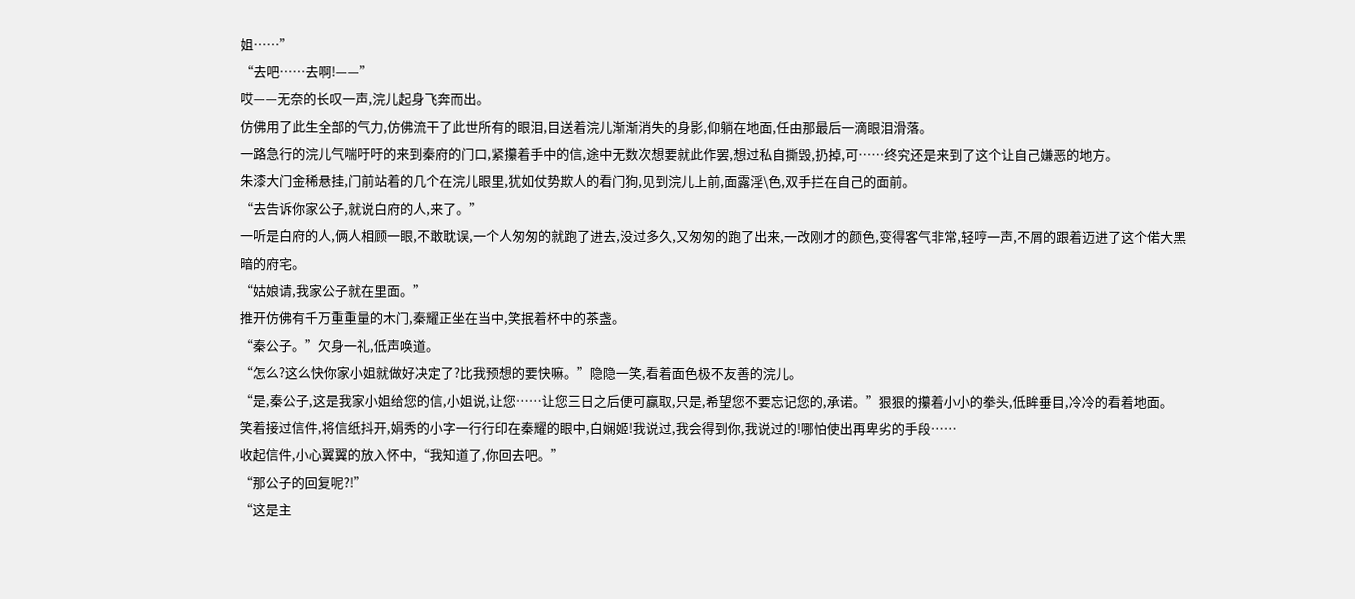姐……”
“去吧……去啊!——”
哎——无奈的长叹一声,浣儿起身飞奔而出。
仿佛用了此生全部的气力,仿佛流干了此世所有的眼泪,目送着浣儿渐渐消失的身影,仰躺在地面,任由那最后一滴眼泪滑落。
一路急行的浣儿气喘吁吁的来到秦府的门口,紧攥着手中的信,途中无数次想要就此作罢,想过私自撕毁,扔掉,可……终究还是来到了这个让自己嫌恶的地方。
朱漆大门金稀悬挂,门前站着的几个在浣儿眼里,犹如仗势欺人的看门狗,见到浣儿上前,面露淫\色,双手拦在自己的面前。
“去告诉你家公子,就说白府的人,来了。”
一听是白府的人,俩人相顾一眼,不敢耽误,一个人匆匆的就跑了进去,没过多久,又匆匆的跑了出来,一改刚才的颜色,变得客气非常,轻哼一声,不屑的跟着迈进了这个偌大黑暗的府宅。
“姑娘请,我家公子就在里面。”
推开仿佛有千万重重量的木门,秦耀正坐在当中,笑抿着杯中的茶盏。
“秦公子。”欠身一礼,低声唤道。
“怎么?这么快你家小姐就做好决定了?比我预想的要快嘛。”隐隐一笑,看着面色极不友善的浣儿。
“是,秦公子,这是我家小姐给您的信,小姐说,让您……让您三日之后便可赢取,只是,希望您不要忘记您的,承诺。”狠狠的攥着小小的拳头,低眸垂目,冷冷的看着地面。
笑着接过信件,将信纸抖开,娟秀的小字一行行印在秦耀的眼中,白娴姬!我说过,我会得到你,我说过的!哪怕使出再卑劣的手段……
收起信件,小心翼翼的放入怀中,“我知道了,你回去吧。”
“那公子的回复呢?!”
“这是主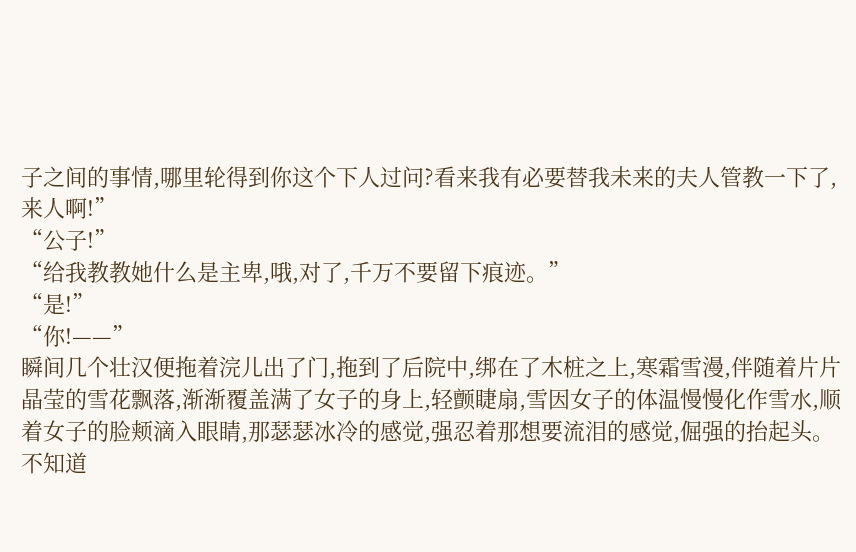子之间的事情,哪里轮得到你这个下人过问?看来我有必要替我未来的夫人管教一下了,来人啊!”
“公子!”
“给我教教她什么是主卑,哦,对了,千万不要留下痕迹。”
“是!”
“你!——”
瞬间几个壮汉便拖着浣儿出了门,拖到了后院中,绑在了木桩之上,寒霜雪漫,伴随着片片晶莹的雪花飘落,渐渐覆盖满了女子的身上,轻颤睫扇,雪因女子的体温慢慢化作雪水,顺着女子的脸颊滴入眼睛,那瑟瑟冰冷的感觉,强忍着那想要流泪的感觉,倔强的抬起头。
不知道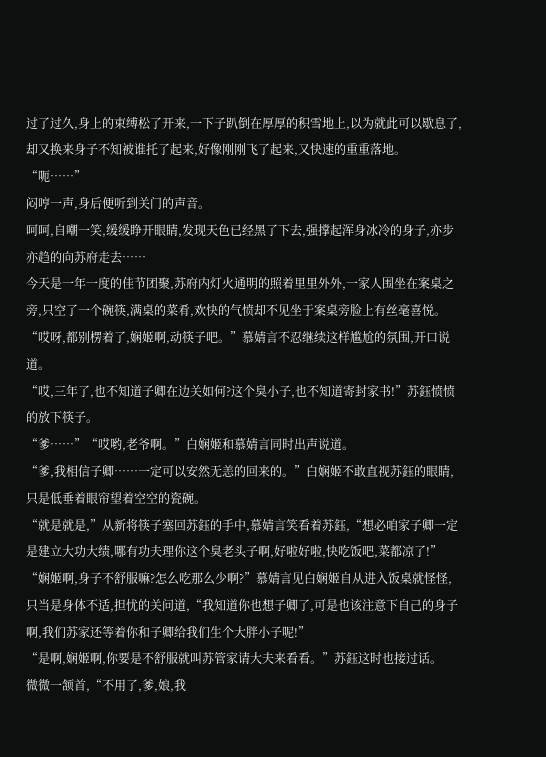过了过久,身上的束缚松了开来,一下子趴倒在厚厚的积雪地上,以为就此可以歇息了,却又换来身子不知被谁托了起来,好像刚刚飞了起来,又快速的重重落地。
“呃……”
闷哼一声,身后便听到关门的声音。
呵呵,自嘲一笑,缓缓睁开眼睛,发现天色已经黑了下去,强撑起浑身冰冷的身子,亦步亦趋的向苏府走去……
今天是一年一度的佳节团聚,苏府内灯火通明的照着里里外外,一家人围坐在案桌之旁,只空了一个碗筷,满桌的菜肴,欢快的气愤却不见坐于案桌旁脸上有丝毫喜悦。
“哎呀,都别楞着了,娴姬啊,动筷子吧。”慕婧言不忍继续这样尴尬的氛围,开口说道。
“哎,三年了,也不知道子卿在边关如何?这个臭小子,也不知道寄封家书!”苏鈺愤愤的放下筷子。
“爹……”“哎哟,老爷啊。”白娴姬和慕婧言同时出声说道。
“爹,我相信子卿……一定可以安然无恙的回来的。”白娴姬不敢直视苏鈺的眼睛,只是低垂着眼帘望着空空的瓷碗。
“就是就是,”从新将筷子塞回苏鈺的手中,慕婧言笑看着苏鈺,“想必咱家子卿一定是建立大功大绩,哪有功夫理你这个臭老头子啊,好啦好啦,快吃饭吧,菜都凉了!”
“娴姬啊,身子不舒服嘛?怎么吃那么少啊?”慕婧言见白娴姬自从进入饭桌就怪怪,只当是身体不适,担忧的关问道,“我知道你也想子卿了,可是也该注意下自己的身子啊,我们苏家还等着你和子卿给我们生个大胖小子呢!”
“是啊,娴姬啊,你要是不舒服就叫苏管家请大夫来看看。”苏鈺这时也接过话。
微微一颔首,“不用了,爹,娘,我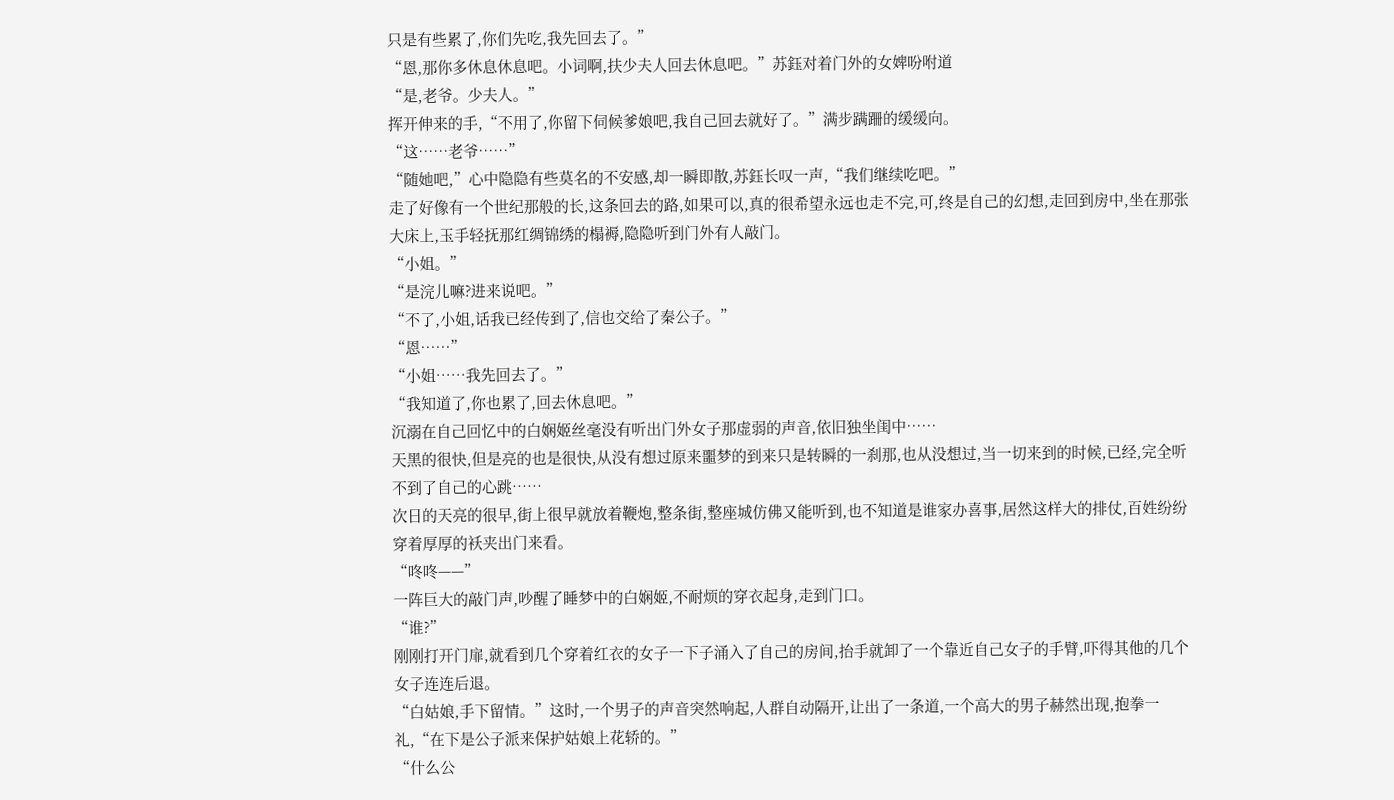只是有些累了,你们先吃,我先回去了。”
“恩,那你多休息休息吧。小词啊,扶少夫人回去休息吧。”苏鈺对着门外的女婢吩咐道
“是,老爷。少夫人。”
挥开伸来的手,“不用了,你留下伺候爹娘吧,我自己回去就好了。”满步蹒跚的缓缓向。
“这……老爷……”
“随她吧,”心中隐隐有些莫名的不安感,却一瞬即散,苏鈺长叹一声,“我们继续吃吧。”
走了好像有一个世纪那般的长,这条回去的路,如果可以,真的很希望永远也走不完,可,终是自己的幻想,走回到房中,坐在那张大床上,玉手轻抚那红绸锦绣的榻褥,隐隐听到门外有人敲门。
“小姐。”
“是浣儿嘛?进来说吧。”
“不了,小姐,话我已经传到了,信也交给了秦公子。”
“恩……”
“小姐……我先回去了。”
“我知道了,你也累了,回去休息吧。”
沉溺在自己回忆中的白娴姬丝毫没有听出门外女子那虚弱的声音,依旧独坐闺中……
天黑的很快,但是亮的也是很快,从没有想过原来噩梦的到来只是转瞬的一刹那,也从没想过,当一切来到的时候,已经,完全听不到了自己的心跳……
次日的天亮的很早,街上很早就放着鞭炮,整条街,整座城仿佛又能听到,也不知道是谁家办喜事,居然这样大的排仗,百姓纷纷穿着厚厚的袄夹出门来看。
“咚咚——”
一阵巨大的敲门声,吵醒了睡梦中的白娴姬,不耐烦的穿衣起身,走到门口。
“谁?”
刚刚打开门扉,就看到几个穿着红衣的女子一下子涌入了自己的房间,抬手就卸了一个靠近自己女子的手臂,吓得其他的几个女子连连后退。
“白姑娘,手下留情。”这时,一个男子的声音突然响起,人群自动隔开,让出了一条道,一个高大的男子赫然出现,抱拳一礼,“在下是公子派来保护姑娘上花轿的。”
“什么公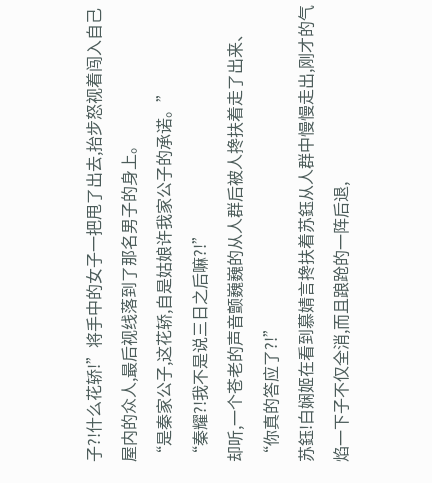子?!什么花轿!”将手中的女子一把甩了出去,抬步怒视着闯入自己屋内的众人,最后视线落到了那名男子的身上。
“是秦家公子,这花轿,自是姑娘许我家公子的承诺。”
“秦耀?!我不是说三日之后嘛?!”
却听,一个苍老的声音颤巍巍的从人群后被人搀扶着走了出来、
“你真的答应了?!”
苏鈺!白娴姬在看到慕婧言搀扶着苏鈺从人群中慢慢走出,刚才的气焰一下子不仅全消,而且踉跄的一阵后退,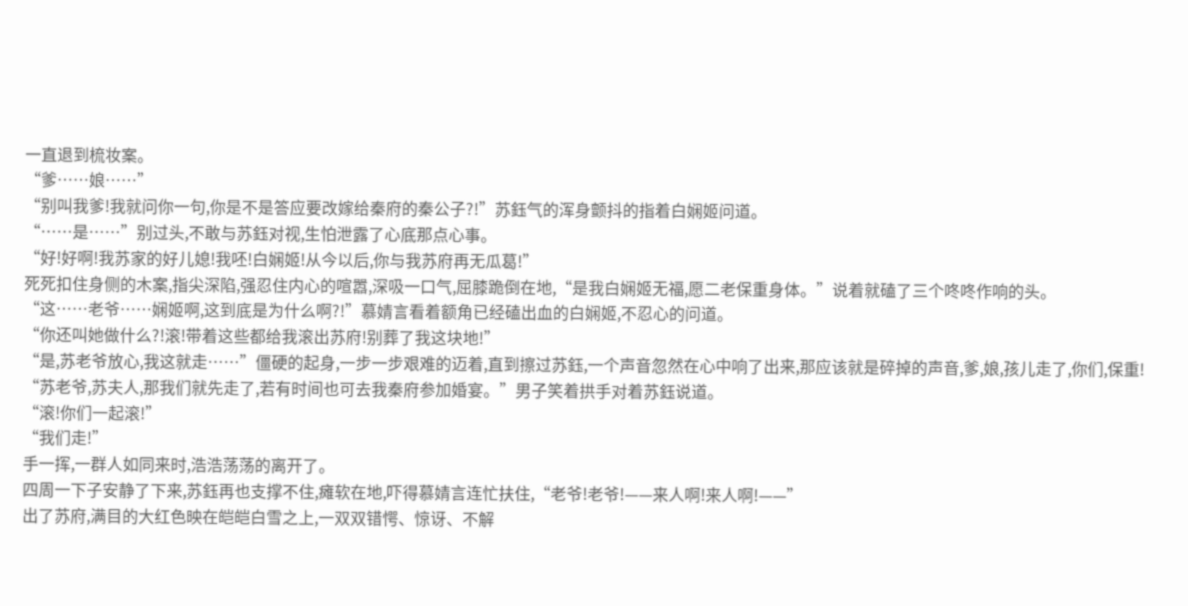一直退到梳妆案。
“爹……娘……”
“别叫我爹!我就问你一句,你是不是答应要改嫁给秦府的秦公子?!”苏鈺气的浑身颤抖的指着白娴姬问道。
“……是……”别过头,不敢与苏鈺对视,生怕泄露了心底那点心事。
“好!好啊!我苏家的好儿媳!我呸!白娴姬!从今以后,你与我苏府再无瓜葛!”
死死扣住身侧的木案,指尖深陷,强忍住内心的喧嚣,深吸一口气,屈膝跪倒在地,“是我白娴姬无福,愿二老保重身体。”说着就磕了三个咚咚作响的头。
“这……老爷……娴姬啊,这到底是为什么啊?!”慕婧言看着额角已经磕出血的白娴姬,不忍心的问道。
“你还叫她做什么?!滚!带着这些都给我滚出苏府!别葬了我这块地!”
“是,苏老爷放心,我这就走……”僵硬的起身,一步一步艰难的迈着,直到擦过苏鈺,一个声音忽然在心中响了出来,那应该就是碎掉的声音,爹,娘,孩儿走了,你们,保重!
“苏老爷,苏夫人,那我们就先走了,若有时间也可去我秦府参加婚宴。”男子笑着拱手对着苏鈺说道。
“滚!你们一起滚!”
“我们走!”
手一挥,一群人如同来时,浩浩荡荡的离开了。
四周一下子安静了下来,苏鈺再也支撑不住,瘫软在地,吓得慕婧言连忙扶住,“老爷!老爷!——来人啊!来人啊!——”
出了苏府,满目的大红色映在皑皑白雪之上,一双双错愕、惊讶、不解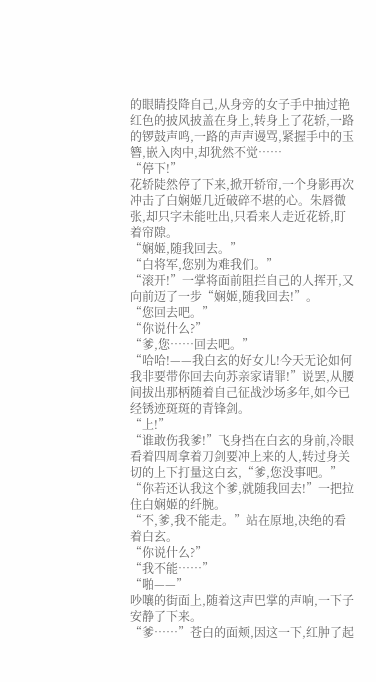的眼睛投降自己,从身旁的女子手中抽过艳红色的披风披盖在身上,转身上了花轿,一路的锣鼓声鸣,一路的声声谩骂,紧握手中的玉簪,嵌入肉中,却犹然不觉……
“停下!”
花轿陡然停了下来,掀开轿帘,一个身影再次冲击了白娴姬几近破碎不堪的心。朱唇微张,却只字未能吐出,只看来人走近花轿,盯着帘隙。
“娴姬,随我回去。”
“白将军,您别为难我们。”
“滚开!”一掌将面前阻拦自己的人挥开,又向前迈了一步“娴姬,随我回去!”。
“您回去吧。”
“你说什么?”
“爹,您……回去吧。”
“哈哈!——我白玄的好女儿!今天无论如何我非要带你回去向苏亲家请罪!”说罢,从腰间拔出那柄随着自己征战沙场多年,如今已经锈迹斑斑的青锋剑。
“上!”
“谁敢伤我爹!”飞身挡在白玄的身前,冷眼看着四周拿着刀剑要冲上来的人,转过身关切的上下打量这白玄,“爹,您没事吧。”
“你若还认我这个爹,就随我回去!”一把拉住白娴姬的纤腕。
“不,爹,我不能走。”站在原地,决绝的看着白玄。
“你说什么?”
“我不能……”
“啪——”
吵嚷的街面上,随着这声巴掌的声响,一下子安静了下来。
“爹……”苍白的面颊,因这一下,红肿了起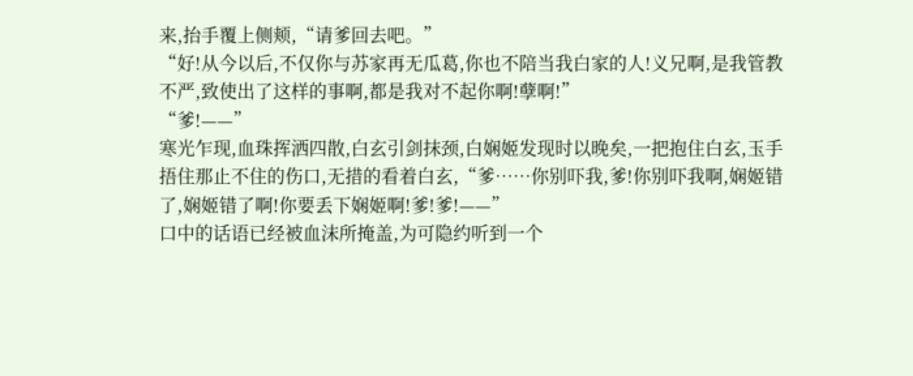来,抬手覆上侧颊,“请爹回去吧。”
“好!从今以后,不仅你与苏家再无瓜葛,你也不陪当我白家的人!义兄啊,是我管教不严,致使出了这样的事啊,都是我对不起你啊!孽啊!”
“爹!——”
寒光乍现,血珠挥洒四散,白玄引剑抹颈,白娴姬发现时以晚矣,一把抱住白玄,玉手捂住那止不住的伤口,无措的看着白玄,“爹……你别吓我,爹!你别吓我啊,娴姬错了,娴姬错了啊!你要丢下娴姬啊!爹!爹!——”
口中的话语已经被血沫所掩盖,为可隐约听到一个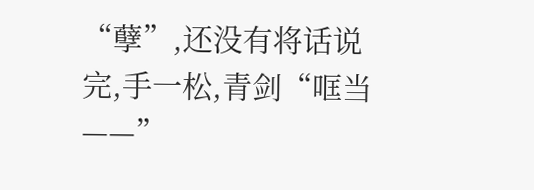“孽”,还没有将话说完,手一松,青剑“哐当——”